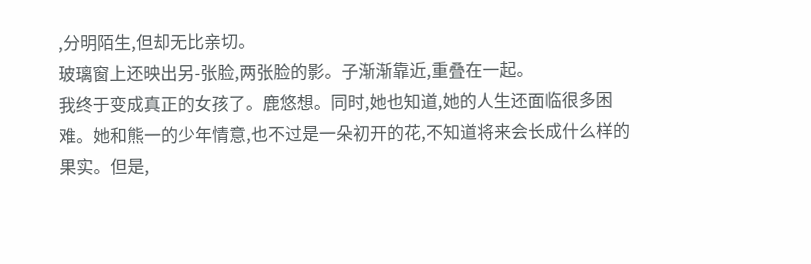,分明陌生,但却无比亲切。
玻璃窗上还映出另-张脸,两张脸的影。子渐渐靠近,重叠在一起。
我终于变成真正的女孩了。鹿悠想。同时,她也知道,她的人生还面临很多困难。她和熊一的少年情意,也不过是一朵初开的花,不知道将来会长成什么样的果实。但是,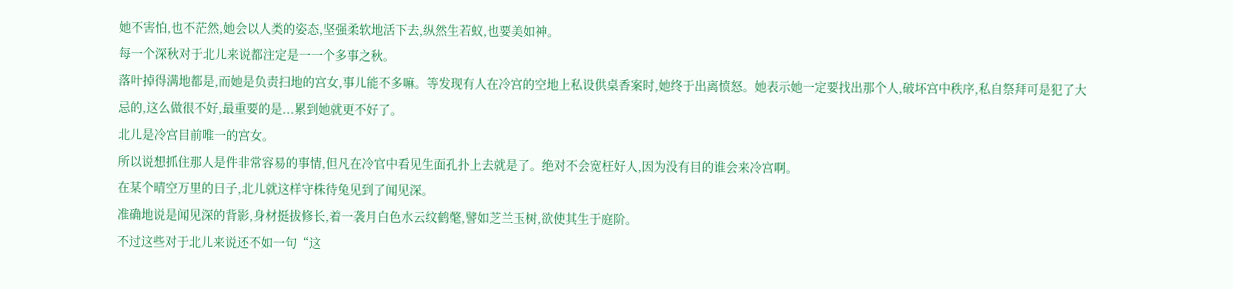她不害怕,也不茫然,她会以人类的姿态,坚强柔软地活下去,纵然生若蚁,也要美如神。
每一个深秋对于北儿来说都注定是一一个多事之秋。
落叶掉得满地都是,而她是负责扫地的宫女,事儿能不多嘛。等发现有人在冷宫的空地上私设供桌香案时,她终于出离愤怒。她表示她一定要找出那个人,破坏宫中秩序,私自祭拜可是犯了大忌的,这么做很不好,最重要的是...累到她就更不好了。
北儿是冷宫目前唯一的宫女。
所以说想抓住那人是件非常容易的事情,但凡在冷官中看见生面孔扑上去就是了。绝对不会宽枉好人,因为没有目的谁会来冷宫啊。
在某个晴空万里的日子,北儿就这样守株待兔见到了闻见深。
准确地说是闻见深的背影,身材挺拔修长,着一袭月白色水云纹鹤氅,譬如芝兰玉树,欲使其生于庭阶。
不过这些对于北儿来说还不如一句“这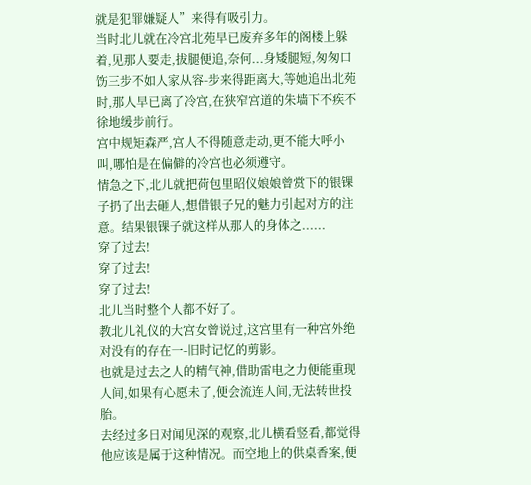就是犯罪嫌疑人”来得有吸引力。
当时北儿就在冷宫北苑早已废弃多年的阁楼上躲着,见那人要走,拔腿便追,奈何...身矮腿短,匆匆口饬三步不如人家从容-步来得距离大,等她追出北苑时,那人早已离了冷宫,在狭窄宫道的朱墙下不疾不徐地缓步前行。
宫中规矩森严,宫人不得随意走动,更不能大呼小叫,哪怕是在偏僻的冷宫也必须遵守。
情急之下,北儿就把荷包里昭仪娘娘曾赏下的银锞子扔了出去砸人,想借银子兄的魅力引起对方的注意。结果银锞子就这样从那人的身体之......
穿了过去!
穿了过去!
穿了过去!
北儿当时整个人都不好了。
教北儿礼仪的大宫女曾说过,这宫里有一种宫外绝对没有的存在一-旧时记忆的剪影。
也就是过去之人的精气神,借助雷电之力便能重现人间,如果有心愿未了,便会流连人间,无法转世投胎。
去经过多日对闻见深的观察,北儿横看竖看,都觉得他应该是属于这种情况。而空地上的供桌香案,便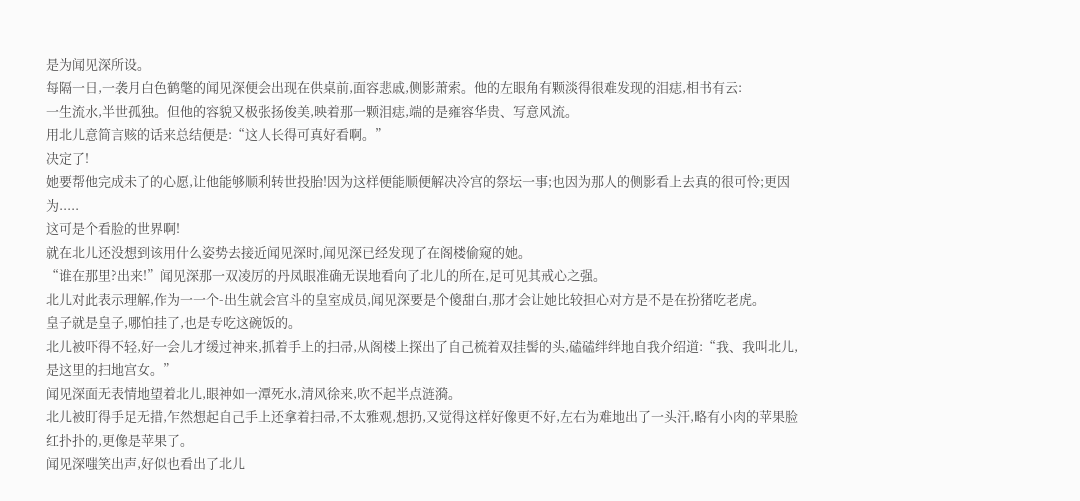是为闻见深所设。
每隔一日,一袭月白色鹤氅的闻见深便会出现在供桌前,面容悲戚,侧影萧索。他的左眼角有颗淡得很难发现的泪痣,相书有云:
一生流水,半世孤独。但他的容貌又极张扬俊美,映着那一颗泪痣,端的是雍容华贵、写意风流。
用北儿意简言赅的话来总结便是:“这人长得可真好看啊。”
决定了!
她要帮他完成未了的心愿,让他能够顺利转世投胎!因为这样便能顺便解决冷宫的祭坛一事;也因为那人的侧影看上去真的很可怜;更因为.....
这可是个看脸的世界啊!
就在北儿还没想到该用什么姿势去接近闻见深时,闻见深已经发现了在阁楼偷窥的她。
“谁在那里?出来!”闻见深那一双凌厉的丹凤眼准确无误地看向了北儿的所在,足可见其戒心之强。
北儿对此表示理解,作为一一个-出生就会宫斗的皇室成员,闻见深要是个傻甜白,那才会让她比较担心对方是不是在扮猪吃老虎。
皇子就是皇子,哪怕挂了,也是专吃这碗饭的。
北儿被吓得不轻,好一会儿才缓过神来,抓着手上的扫帚,从阁楼上探出了自己梳着双挂髻的头,磕磕绊绊地自我介绍道:“我、我叫北儿,是这里的扫地宫女。”
闻见深面无表情地望着北儿,眼神如一潭死水,清风徐来,吹不起半点涟漪。
北儿被盯得手足无措,乍然想起自己手上还拿着扫帚,不太雅观,想扔,又觉得这样好像更不好,左右为难地出了一头汗,略有小肉的苹果脸红扑扑的,更像是苹果了。
闻见深嗤笑出声,好似也看出了北儿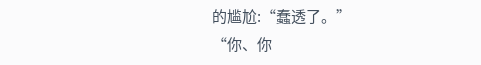的尴尬:“蠢透了。”
“你、你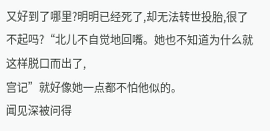又好到了哪里?明明已经死了,却无法转世投胎,很了不起吗?“北儿不自觉地回嘴。她也不知道为什么就这样脱口而出了,
宫记”就好像她一点都不怕他似的。
闻见深被问得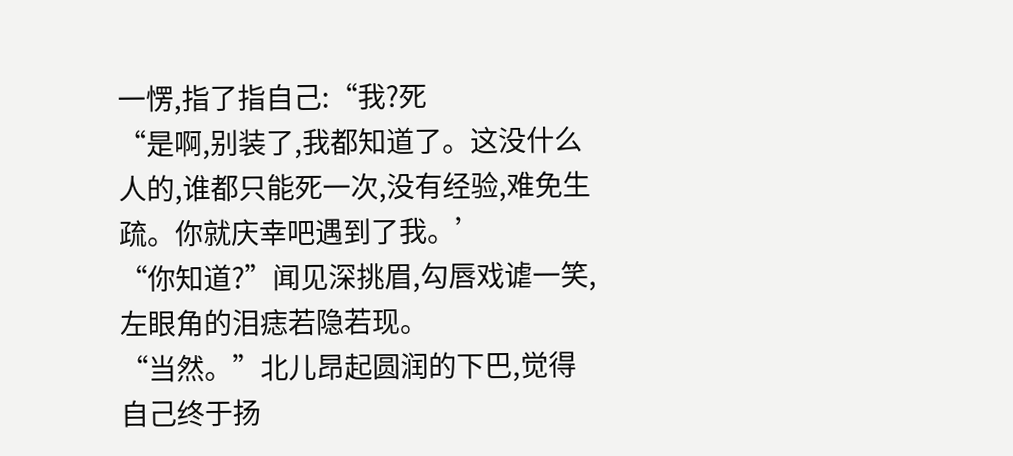一愣,指了指自己:“我?死
“是啊,别装了,我都知道了。这没什么人的,谁都只能死一次,没有经验,难免生疏。你就庆幸吧遇到了我。’
“你知道?”闻见深挑眉,勾唇戏谑一笑,左眼角的泪痣若隐若现。
“当然。”北儿昂起圆润的下巴,觉得自己终于扬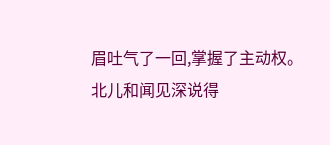眉吐气了一回,掌握了主动权。
北儿和闻见深说得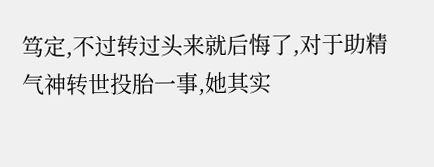笃定,不过转过头来就后悔了,对于助精气神转世投胎一事,她其实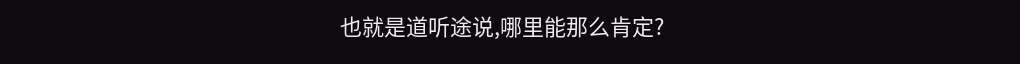也就是道听途说,哪里能那么肯定?